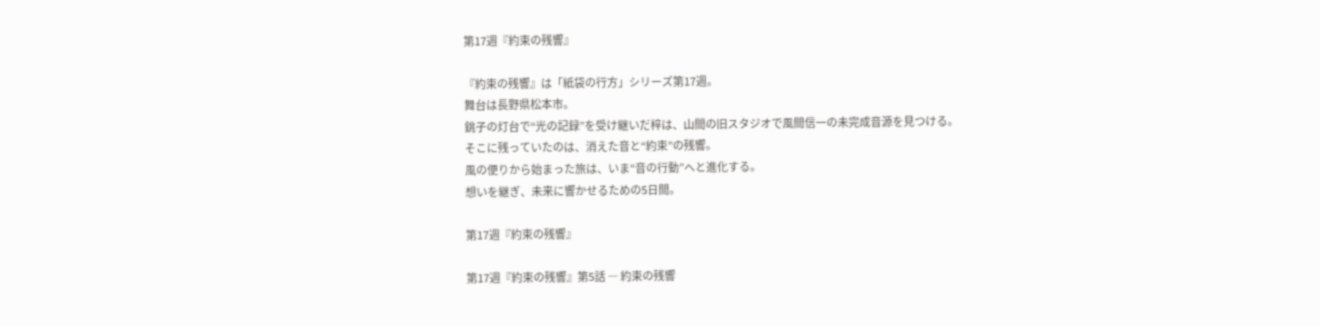第17週『約束の残響』

『約束の残響』は「紙袋の行方」シリーズ第17週。
舞台は長野県松本市。
銚子の灯台で“光の記録”を受け継いだ梓は、山間の旧スタジオで風間信一の未完成音源を見つける。
そこに残っていたのは、消えた音と“約束”の残響。
風の便りから始まった旅は、いま“音の行動”へと進化する。
想いを継ぎ、未来に響かせるための5日間。

第17週『約束の残響』

第17週『約束の残響』第5話 ― 約束の残響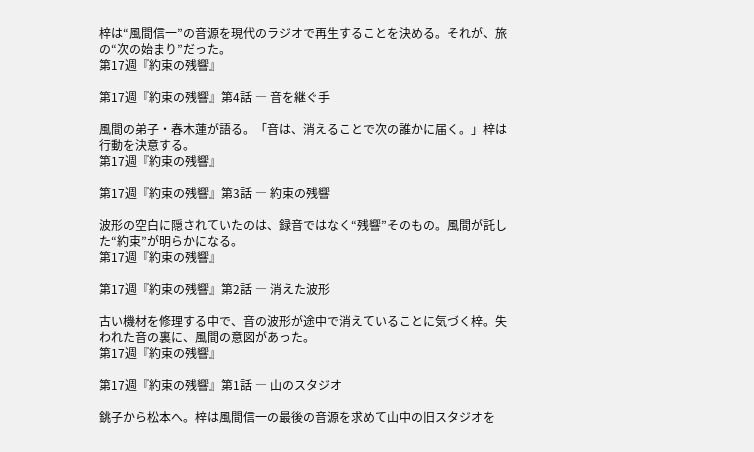梓は“風間信一”の音源を現代のラジオで再生することを決める。それが、旅の“次の始まり”だった。
第17週『約束の残響』

第17週『約束の残響』第4話 ― 音を継ぐ手

風間の弟子・春木蓮が語る。「音は、消えることで次の誰かに届く。」梓は行動を決意する。
第17週『約束の残響』

第17週『約束の残響』第3話 ― 約束の残響

波形の空白に隠されていたのは、録音ではなく“残響”そのもの。風間が託した“約束”が明らかになる。
第17週『約束の残響』

第17週『約束の残響』第2話 ― 消えた波形

古い機材を修理する中で、音の波形が途中で消えていることに気づく梓。失われた音の裏に、風間の意図があった。
第17週『約束の残響』

第17週『約束の残響』第1話 ― 山のスタジオ

銚子から松本へ。梓は風間信一の最後の音源を求めて山中の旧スタジオを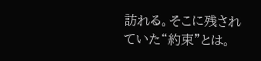訪れる。そこに残されていた“約束”とは。